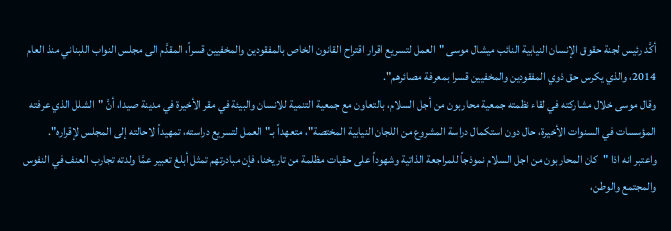أكَّد رئيس لجنة حقوق الإنسان النيابية النائب ميشال موسى "العمل لتسريع اقرار اقتراح القانون الخاص بالمفقودين والمخفيين قسراً، المقدَّم الى مجلس النواب اللبناني منذ العام 2014، والذي يكرس حق ذوي المفقودين والمخفيين قسرا بمعرفة مصائرهم".
وقال موسى خلال مشاركته في لقاء نظمته جمعية محاربون من أجل السلام، بالتعاون مع جمعية التنمية للانسان والبيئة في مقر الأخيرة في مدينة صيدا، أنَّ "الشلل الذي عرفته المؤسسات في السنوات الأخيرة، حال دون استكمال دراسة المشروع من اللجان النيابية المختصة"، متعهداً بـ"العمل لتسريع دراسته، تمهيداً لاحالته إلى المجلس لإقراره".
واعتبر انه اذا "كان المحاربون من اجل السلام نموذجاً للمراجعة الذاتية وشهوداً على حقبات مظلمة من تاريخنا، فإن مبادرتهم تمثل أبلغ تعبير عمَّا ولدته تجارب العنف في النفوس والمجتمع والوطن،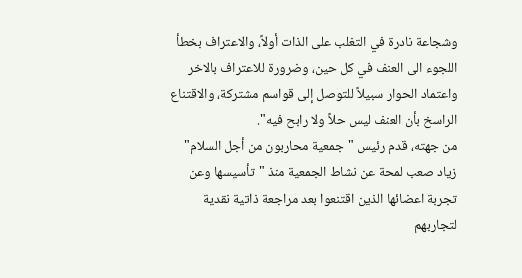وشجاعة نادرة في التغلب على الذات أولاً، والاعتراف بخطأ اللجوء الى العنف في كل حين، وضرورة للاعتراف بالاخر واعتماد الحوار سبيلاً للتوصل إلى قواسم مشتركة، والاقتناع الراسخ بأن العنف ليس حلاً ولا رابح فيه".
من جهته، قدم رئيس "جمعية محاربون من أجل السلام" زياد صعب لمحة عن نشاط الجمعية منذ "تأسيسها وعن تجربة اعضائها الذين اقتنعوا بعد مراجعة ذاتية نقدية لتجاربهم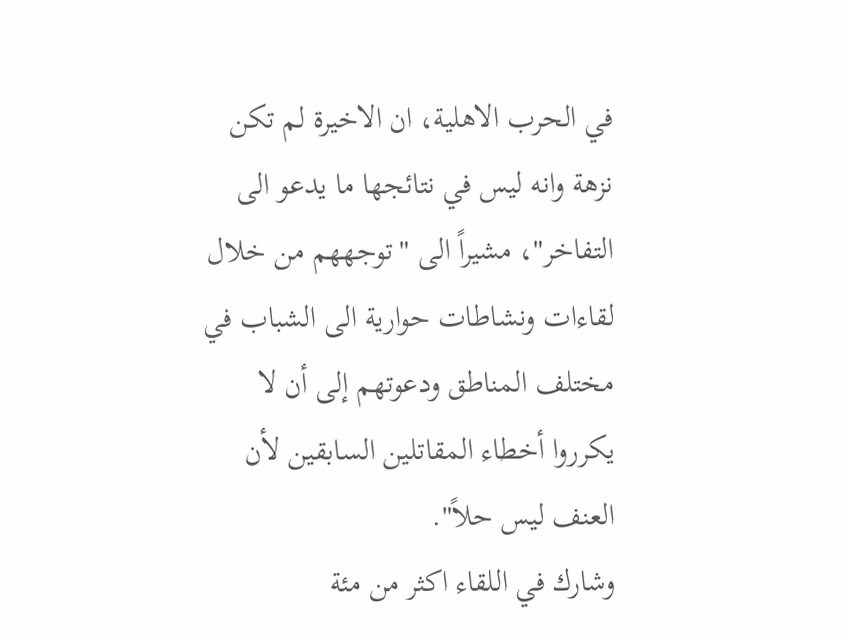في الحرب الاهلية، ان الاخيرة لم تكن نزهة وانه ليس في نتائجها ما يدعو الى التفاخر"، مشيراً الى "توجههم من خلال لقاءات ونشاطات حوارية الى الشباب في مختلف المناطق ودعوتهم إلى أن لا يكرروا أخطاء المقاتلين السابقين لأن العنف ليس حلاً".
وشارك في اللقاء اكثر من مئة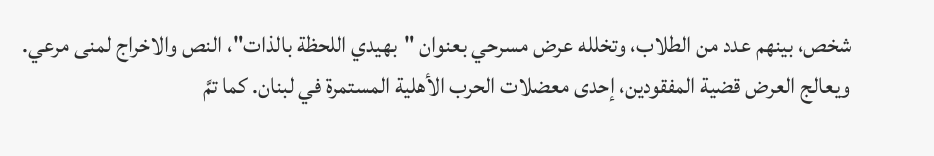شخص، بينهم عدد من الطلاب، وتخلله عرض مسرحي بعنوان "بهيدي اللحظة بالذات"، النص والاخراج لمنى مرعي. ويعالج العرض قضية المفقودين، إحدى معضلات الحرب الأهلية المستمرة في لبنان. كما تمَّ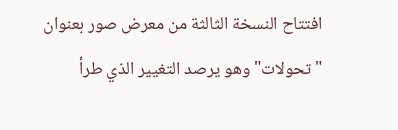افتتاح النسخة الثالثة من معرض صور بعنوان "تحولات" وهو يرصد التغيير الذي طرأ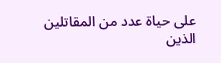على حياة عدد من المقاتلين الذين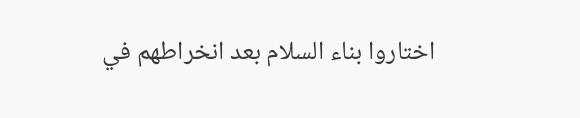اختاروا بناء السلام بعد انخراطهم في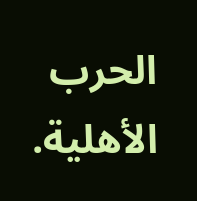الحرب الأهلية.